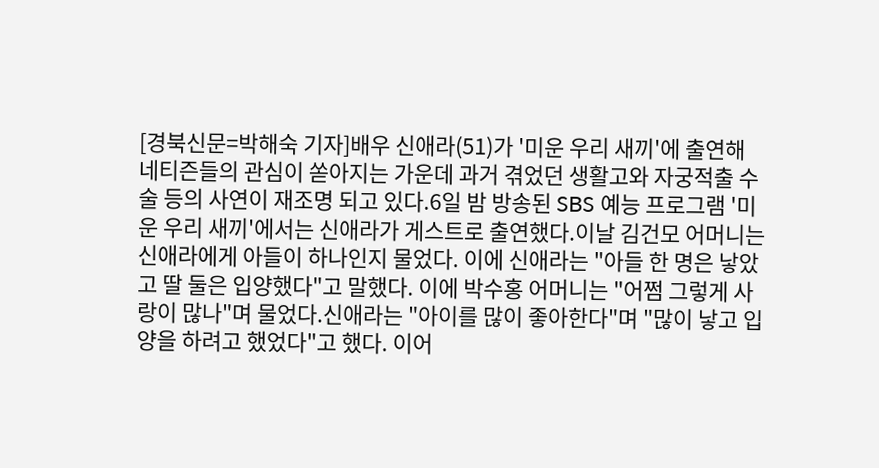[경북신문=박해숙 기자]배우 신애라(51)가 '미운 우리 새끼'에 출연해 네티즌들의 관심이 쏟아지는 가운데 과거 겪었던 생활고와 자궁적출 수술 등의 사연이 재조명 되고 있다.6일 밤 방송된 SBS 예능 프로그램 '미운 우리 새끼'에서는 신애라가 게스트로 출연했다.이날 김건모 어머니는 신애라에게 아들이 하나인지 물었다. 이에 신애라는 "아들 한 명은 낳았고 딸 둘은 입양했다"고 말했다. 이에 박수홍 어머니는 "어쩜 그렇게 사랑이 많나"며 물었다.신애라는 "아이를 많이 좋아한다"며 "많이 낳고 입양을 하려고 했었다"고 했다. 이어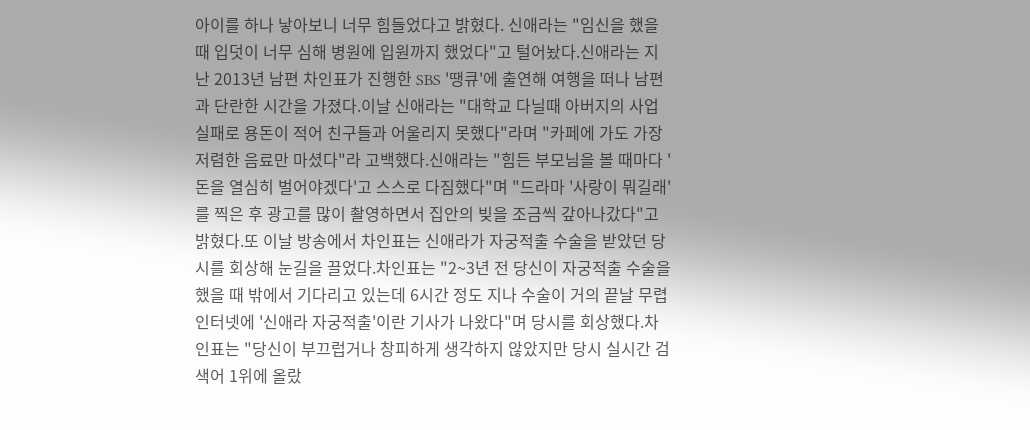아이를 하나 낳아보니 너무 힘들었다고 밝혔다. 신애라는 "임신을 했을 때 입덧이 너무 심해 병원에 입원까지 했었다"고 털어놨다.신애라는 지난 2013년 남편 차인표가 진행한 SBS '땡큐'에 출연해 여행을 떠나 남편과 단란한 시간을 가졌다.이날 신애라는 "대학교 다닐때 아버지의 사업실패로 용돈이 적어 친구들과 어울리지 못했다"라며 "카페에 가도 가장 저렴한 음료만 마셨다"라 고백했다.신애라는 "힘든 부모님을 볼 때마다 '돈을 열심히 벌어야겠다'고 스스로 다짐했다"며 "드라마 '사랑이 뭐길래'를 찍은 후 광고를 많이 촬영하면서 집안의 빚을 조금씩 갚아나갔다"고 밝혔다.또 이날 방송에서 차인표는 신애라가 자궁적출 수술을 받았던 당시를 회상해 눈길을 끌었다.차인표는 "2~3년 전 당신이 자궁적출 수술을 했을 때 밖에서 기다리고 있는데 6시간 정도 지나 수술이 거의 끝날 무렵 인터넷에 '신애라 자궁적출'이란 기사가 나왔다"며 당시를 회상했다.차인표는 "당신이 부끄럽거나 창피하게 생각하지 않았지만 당시 실시간 검색어 1위에 올랐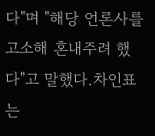다"며 "해당 언론사를 고소해 혼내주려 했다"고 말했다.차인표는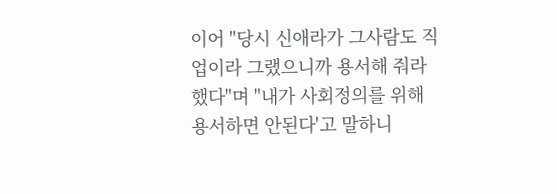이어 "당시 신애라가 그사람도 직업이라 그랬으니까 용서해 줘라 했다"며 "내가 사회정의를 위해 용서하면 안된다'고 말하니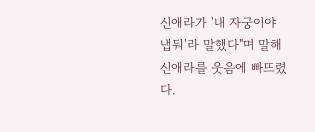신애라가 '내 자궁이야 냅둬'라 말했다"며 말해 신애라를 웃음에 빠뜨렸다.